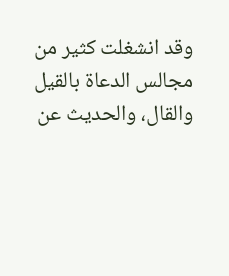وقد انشغلت كثير من مجالس الدعاة بالقيل والقال، والحديث عن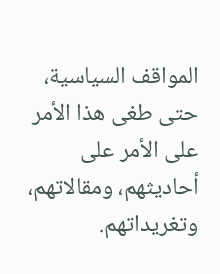المواقف السياسية، حتى طغى هذا الأمر على الأمر على أحاديثهم، ومقالاتهم، وتغريداتهم.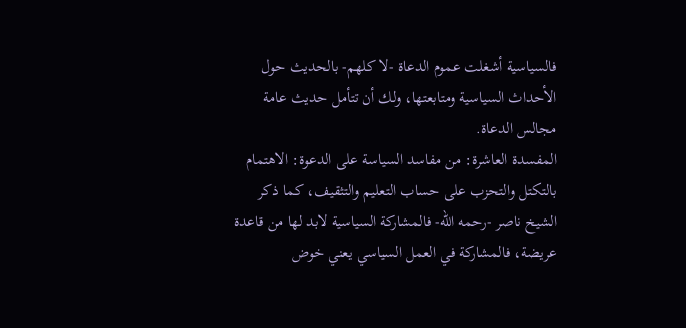فالسياسية أشغلت عموم الدعاة -لا كلهم- بالحديث حول الأحداث السياسية ومتابعتها، ولك أن تتأمل حديث عامة مجالس الدعاة.
المفسدة العاشرة: من مفاسد السياسة على الدعوة: الاهتمام بالتكتل والتحزب على حساب التعليم والتثقيف، كما ذكر الشيخ ناصر -رحمه الله- فالمشاركة السياسية لابد لها من قاعدة عريضة، فالمشاركة في العمل السياسي يعني خوض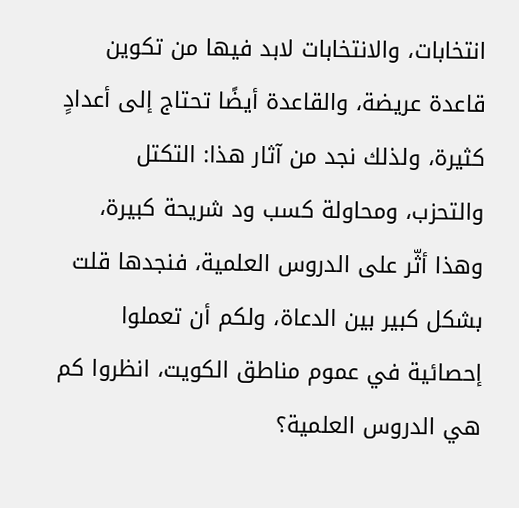انتخابات، والانتخابات لابد فيها من تكوين قاعدة عريضة، والقاعدة أيضًا تحتاج إلى أعدادٍ كثيرة، ولذلك نجد من آثار هذا: التكتل والتحزب، ومحاولة كسب ود شريحة كبيرة، وهذا أثّر على الدروس العلمية، فنجدها قلت بشكل كبير بين الدعاة، ولكم أن تعملوا إحصائية في عموم مناطق الكويت، انظروا كم هي الدروس العلمية؟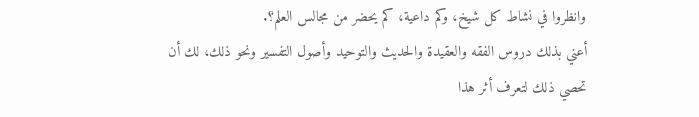وانظروا في نشاط كل شيخ، وكم داعية، كم يحضر من مجالس العلم؟.
أعني بذلك دروس الفقه والعقيدة والحديث والتوحيد وأصول التفسير ونحو ذلك، لك أن تحصي ذلك لتعرف أثر هذا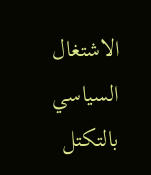الاشتغال السياسي بالتكتل